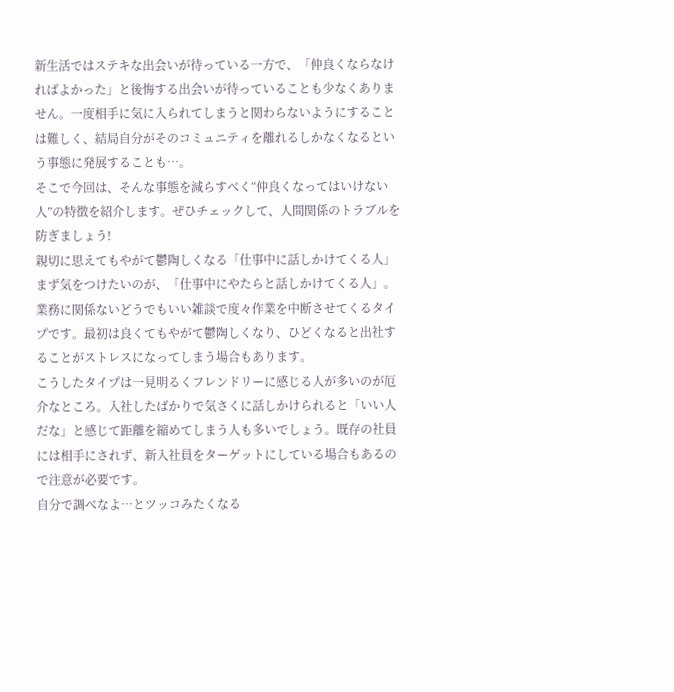新生活ではステキな出会いが待っている一方で、「仲良くならなければよかった」と後悔する出会いが待っていることも少なくありません。一度相手に気に入られてしまうと関わらないようにすることは難しく、結局自分がそのコミュニティを離れるしかなくなるという事態に発展することも…。
そこで今回は、そんな事態を減らすべく“仲良くなってはいけない人”の特徴を紹介します。ぜひチェックして、人間関係のトラブルを防ぎましょう!
親切に思えてもやがて鬱陶しくなる「仕事中に話しかけてくる人」
まず気をつけたいのが、「仕事中にやたらと話しかけてくる人」。業務に関係ないどうでもいい雑談で度々作業を中断させてくるタイプです。最初は良くてもやがて鬱陶しくなり、ひどくなると出社することがストレスになってしまう場合もあります。
こうしたタイプは一見明るくフレンドリーに感じる人が多いのが厄介なところ。入社したばかりで気さくに話しかけられると「いい人だな」と感じて距離を縮めてしまう人も多いでしょう。既存の社員には相手にされず、新入社員をターゲットにしている場合もあるので注意が必要です。
自分で調べなよ…とツッコみたくなる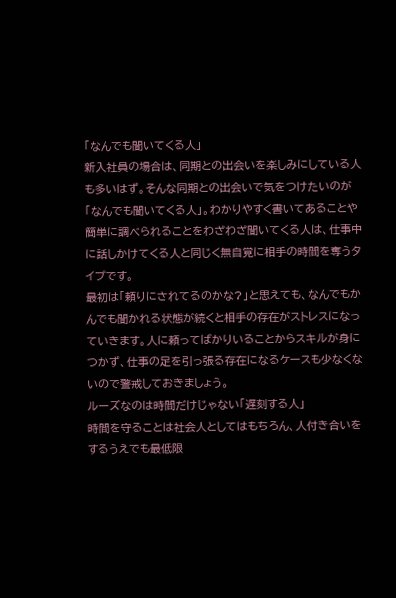「なんでも聞いてくる人」
新入社員の場合は、同期との出会いを楽しみにしている人も多いはず。そんな同期との出会いで気をつけたいのが「なんでも聞いてくる人」。わかりやすく書いてあることや簡単に調べられることをわざわざ聞いてくる人は、仕事中に話しかけてくる人と同じく無自覚に相手の時間を奪うタイプです。
最初は「頼りにされてるのかな?」と思えても、なんでもかんでも聞かれる状態が続くと相手の存在がストレスになっていきます。人に頼ってばかりいることからスキルが身につかず、仕事の足を引っ張る存在になるケースも少なくないので警戒しておきましょう。
ルーズなのは時間だけじゃない「遅刻する人」
時間を守ることは社会人としてはもちろん、人付き合いをするうえでも最低限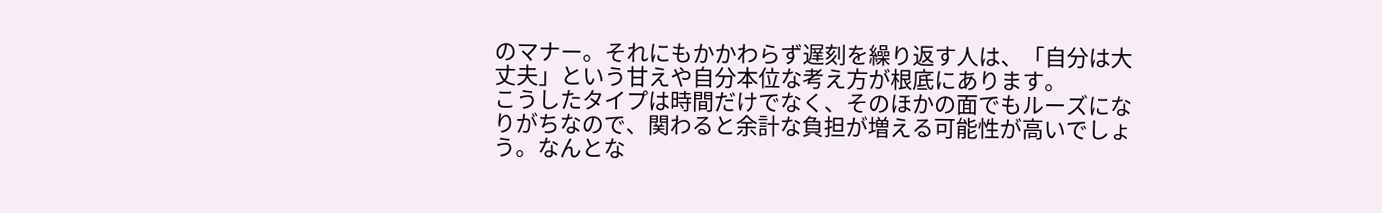のマナー。それにもかかわらず遅刻を繰り返す人は、「自分は大丈夫」という甘えや自分本位な考え方が根底にあります。
こうしたタイプは時間だけでなく、そのほかの面でもルーズになりがちなので、関わると余計な負担が増える可能性が高いでしょう。なんとな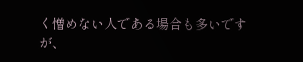く憎めない人である場合も多いですが、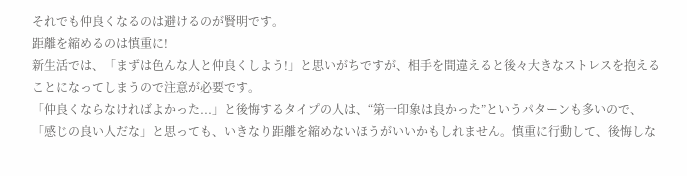それでも仲良くなるのは避けるのが賢明です。
距離を縮めるのは慎重に!
新生活では、「まずは色んな人と仲良くしよう!」と思いがちですが、相手を間違えると後々大きなストレスを抱えることになってしまうので注意が必要です。
「仲良くならなければよかった...」と後悔するタイプの人は、“第一印象は良かった”というパターンも多いので、「感じの良い人だな」と思っても、いきなり距離を縮めないほうがいいかもしれません。慎重に行動して、後悔しな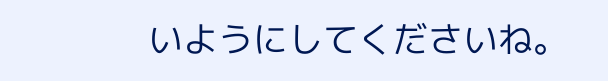いようにしてくださいね。